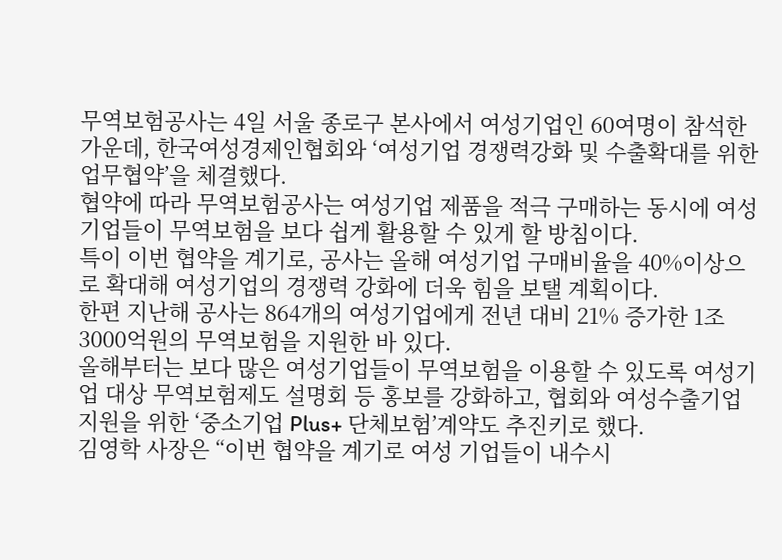무역보험공사는 4일 서울 종로구 본사에서 여성기업인 60여명이 참석한 가운데, 한국여성경제인협회와 ‘여성기업 경쟁력강화 및 수출확대를 위한 업무협약’을 체결했다.
협약에 따라 무역보험공사는 여성기업 제품을 적극 구매하는 동시에 여성기업들이 무역보험을 보다 쉽게 활용할 수 있게 할 방침이다.
특이 이번 협약을 계기로, 공사는 올해 여성기업 구매비율을 40%이상으로 확대해 여성기업의 경쟁력 강화에 더욱 힘을 보탤 계획이다.
한편 지난해 공사는 864개의 여성기업에게 전년 대비 21% 증가한 1조3000억원의 무역보험을 지원한 바 있다.
올해부터는 보다 많은 여성기업들이 무역보험을 이용할 수 있도록 여성기업 대상 무역보험제도 설명회 등 홍보를 강화하고, 협회와 여성수출기업 지원을 위한 ‘중소기업 Plus+ 단체보험’계약도 추진키로 했다.
김영학 사장은 “이번 협약을 계기로 여성 기업들이 내수시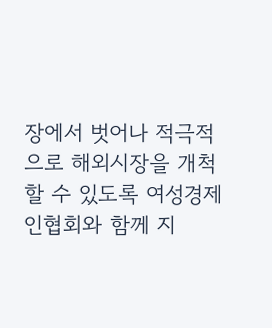장에서 벗어나 적극적으로 해외시장을 개척할 수 있도록 여성경제인협회와 함께 지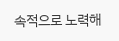속적으로 노력해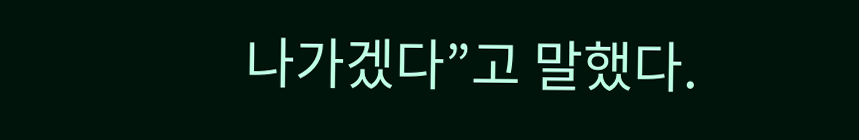나가겠다”고 말했다.